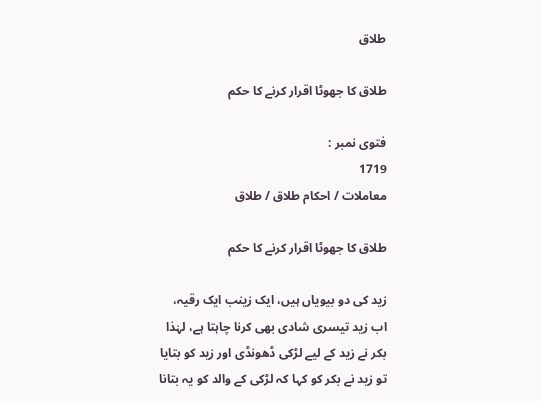طلاق

طلاق کا جھوٹا اقرار کرنے کا حکم

فتوی نمبر :
1719
معاملات / احکام طلاق / طلاق

طلاق کا جھوٹا اقرار کرنے کا حکم

زید کی دو بیویاں ہیں، ایک زینب ایک رقیہ، اب زید تیسری شادی بھی کرنا چاہتا ہے، لہٰذا بکر نے زید کے لیے لڑکی ڈھونڈی اور زید کو بتایا تو زید نے بکر کو کہا کہ لڑکی کے والد کو یہ بتانا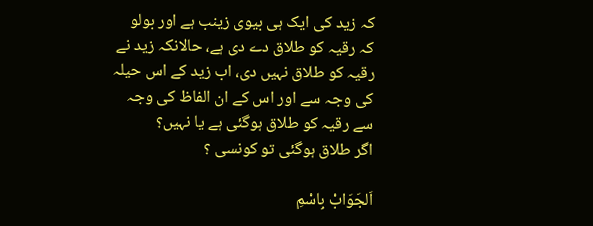کہ زید کی ایک ہی بیوی زینب ہے اور بولو کہ رقیہ کو طلاق دے دی ہے، حالانکہ زید نے رقیہ کو طلاق نہیں دی، اب زید کے اس حیلہ کی وجہ سے اور اس کے ان الفاظ کی وجہ سے رقیہ کو طلاق ہوگئی ہے یا نہیں؟
اگر طلاق ہوگئی تو کونسی ؟

اَلجَوَابْ بِاسْمِ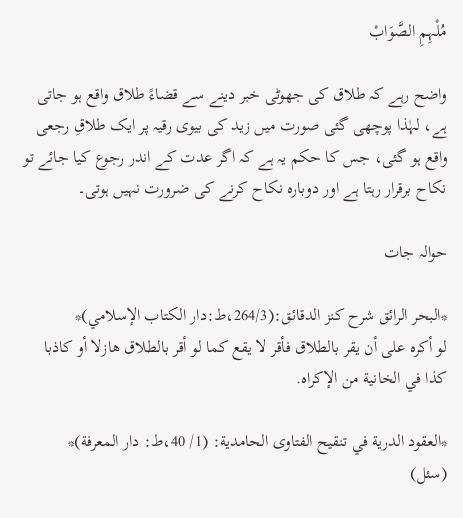مُلْہِمِ الصَّوَابْ

واضح رہے کہ طلاق کی جھوٹی خبر دینے سے قضاءً طلاق واقع ہو جاتی ہے، لہٰذا پوچھی گئی صورت میں زید کی بیوی رقیہ پر ایک طلاقِ رجعی واقع ہو گئی، جس کا حکم یہ ہے کہ اگر عدت کے اندر رجوع کیا جائے تو نکاح برقرار رہتا ہے اور دوبارہ نکاح کرنے کی ضرورت نہیں ہوتی۔

حوالہ جات

*البحر الرائق شرح کنز الدقائق:(264/3،ط:دار الكتاب الإسلامي)*
لو أكره على أن يقر بالطلاق فأقر لا يقع كما لو أقر بالطلاق هازلا أو كاذبا كذا في الخانية من الإكراه.

*العقود الدرية في تنقيح الفتاوى الحامدية: (1/ 40،ط: دار المعرفة)*
(سئل)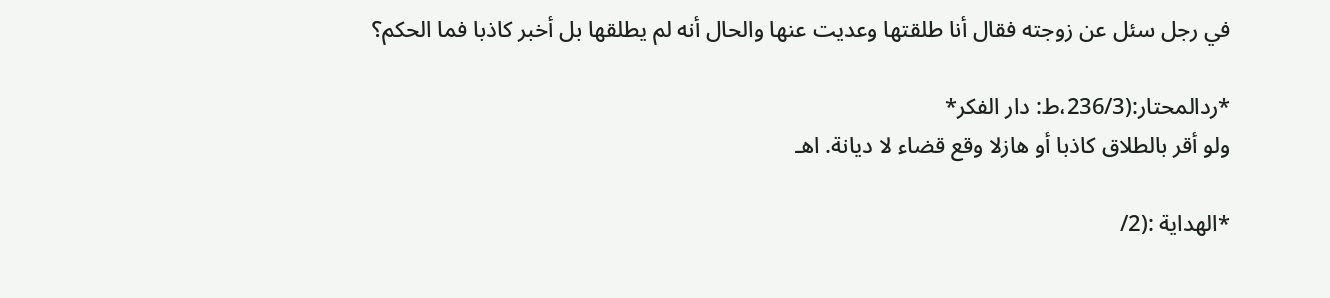في ‌رجل ‌سئل ‌عن ‌زوجته فقال أنا طلقتها وعديت عنها والحال أنه لم يطلقها بل أخبر كاذبا فما الحكم؟

*ردالمحتار:(236/3،ط: دار الفکر*
ولو أقر بالطلاق كاذبا أو هازلا وقع قضاء لا ديانة. اهـ

*الهداية :(2/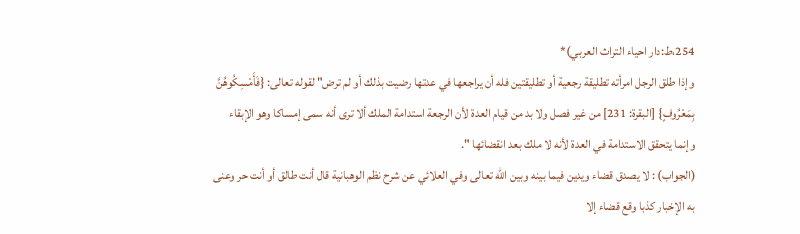254،ط:دار احياء التراث العربي)*
وإذا طلق الرجل امرأته ‌تطليقة ‌رجعية أو تطليقتين فله أن يراجعها في عدتها رضيت بذلك أو لم ترض" لقوله تعالى: {فَأَمْسِكُوهُنَّ بِمَعْرُوفٍ} [البقرة: 231] من غير فصل ولا بد من قيام العدة لأن الرجعة استدامة الملك ألا ترى أنه سمى إمساكا وهو الإبقاء وإنما يتحقق الاستدامة في العدة لأنه لا ملك بعد انقضائها ".
(الجواب) : لا يصدق قضاء ويدين فيما بينه وبين الله تعالى وفي العلائي عن شرح نظم الوهبانية قال أنت طالق أو أنت حر وعنى به الإخبار كذبا وقع قضاء إلا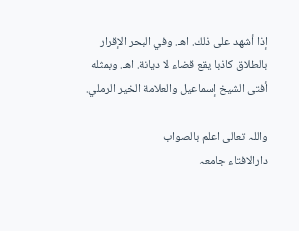إذا أشهد على ذلك. اهـ. وفي البحر الإقرار بالطلاق كاذبا يقع قضاء لا ديانة. اهـ. وبمثله أفتى الشيخ إسماعيل والعلامة الخير الرملي.

واللہ تعالی اعلم بالصواب
دارالافتاء جامعہ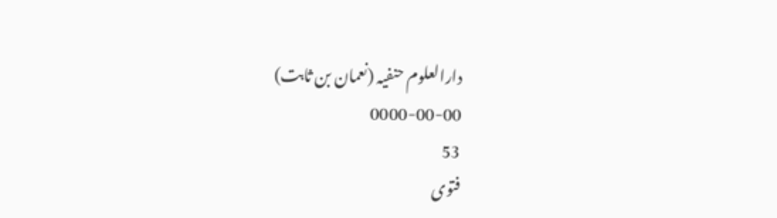دارالعلوم حنفیہ (نعمان بن ثابت)
0000-00-00
53
فتوی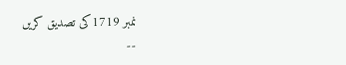نمبر 1719کی تصدیق کریں
--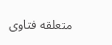متعلقه فتاوی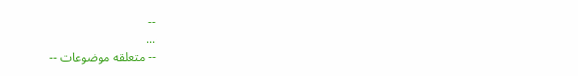--
...
-- متعلقه موضوعات --